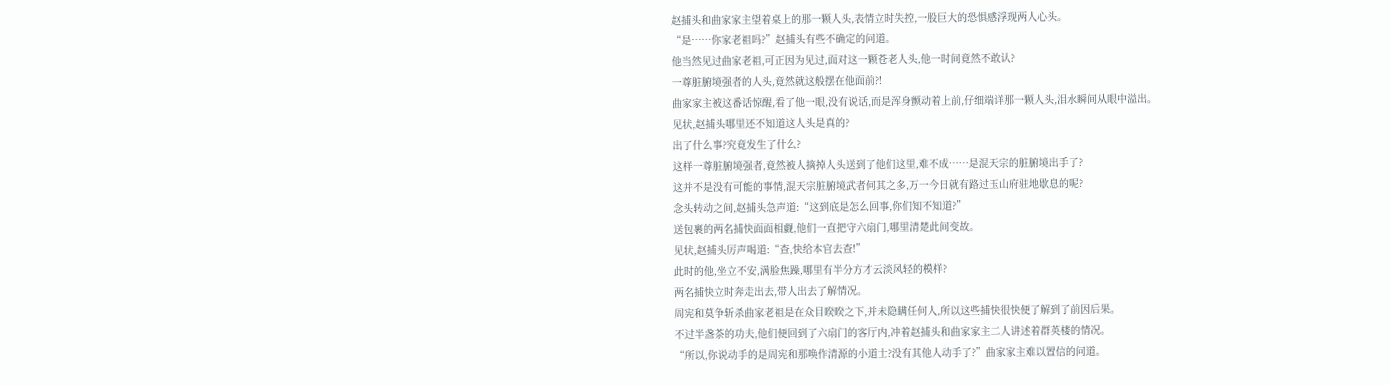赵捕头和曲家家主望着桌上的那一颗人头,表情立时失控,一股巨大的恐惧感浮现两人心头。
“是……你家老祖吗?”赵捕头有些不确定的问道。
他当然见过曲家老祖,可正因为见过,面对这一颗苍老人头,他一时间竟然不敢认?
一尊脏腑境强者的人头,竟然就这般摆在他面前?!
曲家家主被这番话惊醒,看了他一眼,没有说话,而是浑身颤动着上前,仔细端详那一颗人头,泪水瞬间从眼中溢出。
见状,赵捕头哪里还不知道这人头是真的?
出了什么事?究竟发生了什么?
这样一尊脏腑境强者,竟然被人摘掉人头送到了他们这里,难不成……是混天宗的脏腑境出手了?
这并不是没有可能的事情,混天宗脏腑境武者何其之多,万一今日就有路过玉山府驻地歇息的呢?
念头转动之间,赵捕头急声道:“这到底是怎么回事,你们知不知道?”
送包裹的两名捕快面面相觑,他们一直把守六扇门,哪里清楚此间变故。
见状,赵捕头厉声喝道:“查,快给本官去查!”
此时的他,坐立不安,满脸焦躁,哪里有半分方才云淡风轻的模样?
两名捕快立时奔走出去,带人出去了解情况。
周宪和莫争斩杀曲家老祖是在众目睽睽之下,并未隐瞒任何人,所以这些捕快很快便了解到了前因后果。
不过半盏茶的功夫,他们便回到了六扇门的客厅内,冲着赵捕头和曲家家主二人讲述着群英楼的情况。
“所以,你说动手的是周宪和那唤作清源的小道士?没有其他人动手了?”曲家家主难以置信的问道。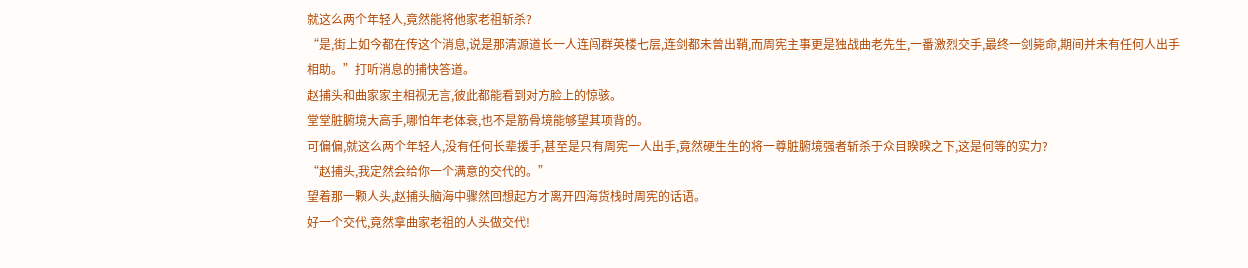就这么两个年轻人,竟然能将他家老祖斩杀?
“是,街上如今都在传这个消息,说是那清源道长一人连闯群英楼七层,连剑都未曾出鞘,而周宪主事更是独战曲老先生,一番激烈交手,最终一剑毙命,期间并未有任何人出手相助。”打听消息的捕快答道。
赵捕头和曲家家主相视无言,彼此都能看到对方脸上的惊骇。
堂堂脏腑境大高手,哪怕年老体衰,也不是筋骨境能够望其项背的。
可偏偏,就这么两个年轻人,没有任何长辈援手,甚至是只有周宪一人出手,竟然硬生生的将一尊脏腑境强者斩杀于众目睽睽之下,这是何等的实力?
“赵捕头,我定然会给你一个满意的交代的。”
望着那一颗人头,赵捕头脑海中骤然回想起方才离开四海货栈时周宪的话语。
好一个交代,竟然拿曲家老祖的人头做交代!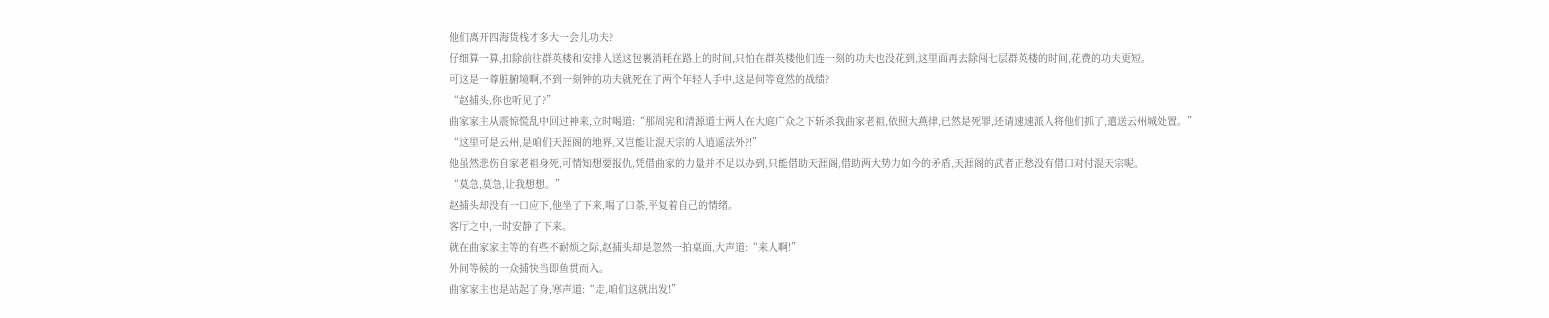他们离开四海货栈才多大一会儿功夫?
仔细算一算,扣除前往群英楼和安排人送这包裹消耗在路上的时间,只怕在群英楼他们连一刻的功夫也没花到,这里面再去除闯七层群英楼的时间,花费的功夫更短。
可这是一尊脏腑境啊,不到一刻钟的功夫就死在了两个年轻人手中,这是何等竟然的战绩?
“赵捕头,你也听见了?”
曲家家主从震惊慌乱中回过神来,立时喝道:“那周宪和清源道士两人在大庭广众之下斩杀我曲家老祖,依照大燕律,已然是死罪,还请速速派人将他们抓了,遣送云州城处置。”
“这里可是云州,是咱们天涯阁的地界,又岂能让混天宗的人逍遥法外?!”
他虽然悲伤自家老祖身死,可情知想要报仇,凭借曲家的力量并不足以办到,只能借助天涯阁,借助两大势力如今的矛盾,天涯阁的武者正愁没有借口对付混天宗呢。
“莫急,莫急,让我想想。”
赵捕头却没有一口应下,他坐了下来,喝了口茶,平复着自己的情绪。
客厅之中,一时安静了下来。
就在曲家家主等的有些不耐烦之际,赵捕头却是忽然一拍桌面,大声道:“来人啊!”
外间等候的一众捕快当即鱼贯而入。
曲家家主也是站起了身,寒声道:“走,咱们这就出发!”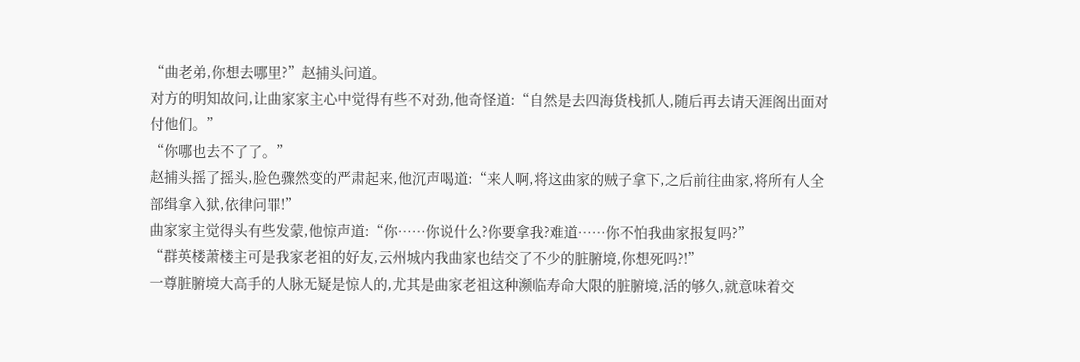“曲老弟,你想去哪里?”赵捕头问道。
对方的明知故问,让曲家家主心中觉得有些不对劲,他奇怪道:“自然是去四海货栈抓人,随后再去请天涯阁出面对付他们。”
“你哪也去不了了。”
赵捕头摇了摇头,脸色骤然变的严肃起来,他沉声喝道:“来人啊,将这曲家的贼子拿下,之后前往曲家,将所有人全部缉拿入狱,依律问罪!”
曲家家主觉得头有些发蒙,他惊声道:“你……你说什么?你要拿我?难道……你不怕我曲家报复吗?”
“群英楼萧楼主可是我家老祖的好友,云州城内我曲家也结交了不少的脏腑境,你想死吗?!”
一尊脏腑境大高手的人脉无疑是惊人的,尤其是曲家老祖这种濒临寿命大限的脏腑境,活的够久,就意味着交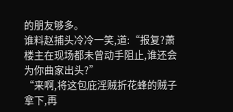的朋友够多。
谁料赵捕头冷冷一笑,道:“报复?萧楼主在现场都未曾动手阻止,谁还会为你曲家出头?”
“来啊,将这包庇淫贼折花蜂的贼子拿下,再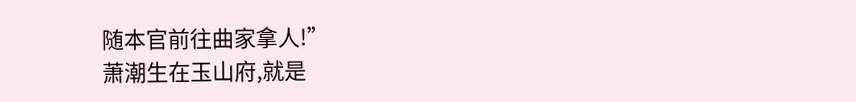随本官前往曲家拿人!”
萧潮生在玉山府,就是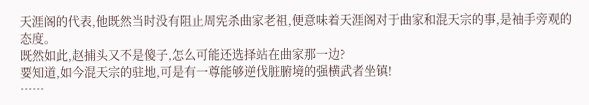天涯阁的代表,他既然当时没有阻止周宪杀曲家老祖,便意味着天涯阁对于曲家和混天宗的事,是袖手旁观的态度。
既然如此,赵捕头又不是傻子,怎么可能还选择站在曲家那一边?
要知道,如今混天宗的驻地,可是有一尊能够逆伐脏腑境的强横武者坐镇!
……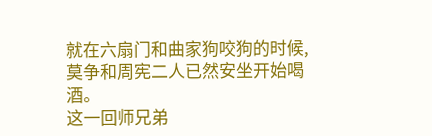就在六扇门和曲家狗咬狗的时候,莫争和周宪二人已然安坐开始喝酒。
这一回师兄弟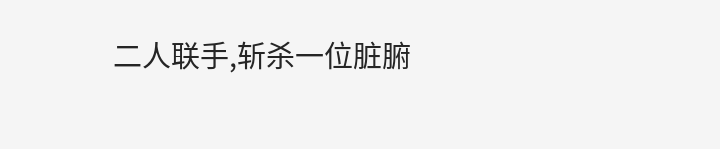二人联手,斩杀一位脏腑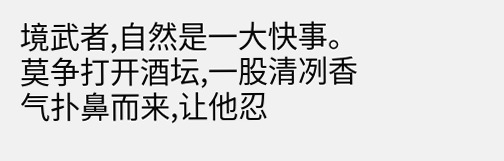境武者,自然是一大快事。
莫争打开酒坛,一股清冽香气扑鼻而来,让他忍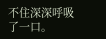不住深深呼吸了一口。